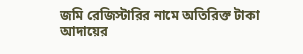জমি রেজিস্টারির নামে অতিরিক্ত টাকা আদায়ের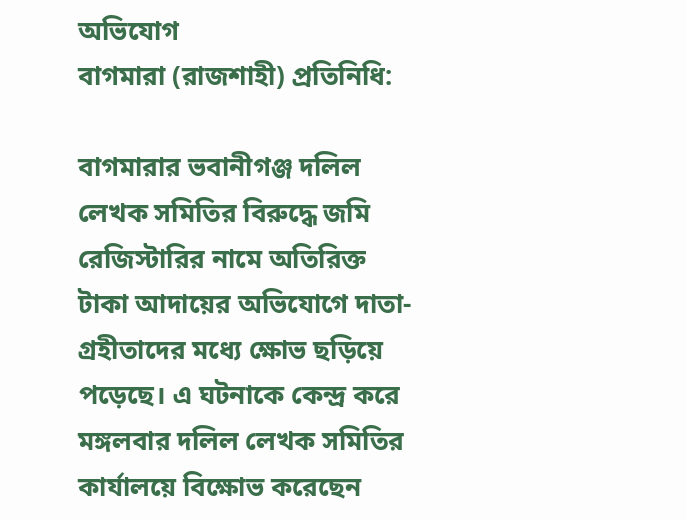অভিযোগ
বাগমারা (রাজশাহী) প্রতিনিধি:

বাগমারার ভবানীগঞ্জ দলিল লেখক সমিতির বিরুদ্ধে জমি রেজিস্টারির নামে অতিরিক্ত টাকা আদায়ের অভিযোগে দাতা-গ্রহীতাদের মধ্যে ক্ষোভ ছড়িয়ে পড়েছে। এ ঘটনাকে কেন্দ্র করে মঙ্গলবার দলিল লেখক সমিতির কার্যালয়ে বিক্ষোভ করেছেন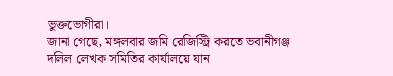ভুক্তভোগীরা।
জানা গেছে, মঙ্গলবার জমি রেজিস্ট্রি করতে ভবানীগঞ্জ দলিল লেখক সমিতির কার্যালয়ে যান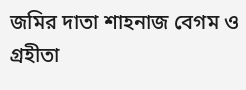জমির দাতা শাহনাজ বেগম ও গ্রহীতা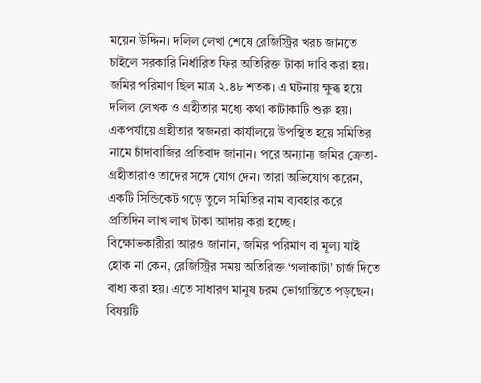ময়েন উদ্দিন। দলিল লেখা শেষে রেজিস্ট্রির খরচ জানতে চাইলে সরকারি নির্ধারিত ফির অতিরিক্ত টাকা দাবি করা হয়। জমির পরিমাণ ছিল মাত্র ২.৪৮ শতক। এ ঘটনায় ক্ষুব্ধ হয়ে দলিল লেখক ও গ্রহীতার মধ্যে কথা কাটাকাটি শুরু হয়।
একপর্যায়ে গ্রহীতার স্বজনরা কার্যালয়ে উপস্থিত হয়ে সমিতির নামে চাঁদাবাজির প্রতিবাদ জানান। পরে অন্যান্য জমির ক্রেতা-গ্রহীতারাও তাদের সঙ্গে যোগ দেন। তারা অভিযোগ করেন, একটি সিন্ডিকেট গড়ে তুলে সমিতির নাম ব্যবহার করে প্রতিদিন লাখ লাখ টাকা আদায় করা হচ্ছে।
বিক্ষোভকারীরা আরও জানান, জমির পরিমাণ বা মূল্য যাই হোক না কেন, রেজিস্ট্রির সময় অতিরিক্ত ‘গলাকাটা’ চার্জ দিতে বাধ্য করা হয়। এতে সাধারণ মানুষ চরম ভোগান্তিতে পড়ছেন। বিষয়টি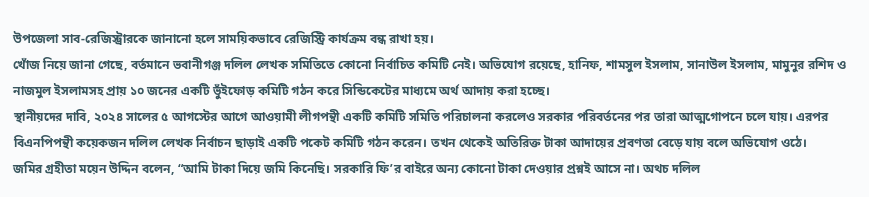উপজেলা সাব-রেজিস্ট্রারকে জানানো হলে সাময়িকভাবে রেজিস্ট্রি কার্যক্রম বন্ধ রাখা হয়।
খোঁজ নিয়ে জানা গেছে, বর্তমানে ভবানীগঞ্জ দলিল লেখক সমিতিতে কোনো নির্বাচিত কমিটি নেই। অভিযোগ রয়েছে, হানিফ, শামসুল ইসলাম, সানাউল ইসলাম, মামুনুর রশিদ ও নাজমুল ইসলামসহ প্রায় ১০ জনের একটি ভুঁইফোড় কমিটি গঠন করে সিন্ডিকেটের মাধ্যমে অর্থ আদায় করা হচ্ছে।
স্থানীয়দের দাবি, ২০২৪ সালের ৫ আগস্টের আগে আওয়ামী লীগপন্থী একটি কমিটি সমিতি পরিচালনা করলেও সরকার পরিবর্তনের পর তারা আত্মগোপনে চলে যায়। এরপর বিএনপিপন্থী কয়েকজন দলিল লেখক নির্বাচন ছাড়াই একটি পকেট কমিটি গঠন করেন। তখন থেকেই অতিরিক্ত টাকা আদায়ের প্রবণতা বেড়ে যায় বলে অভিযোগ ওঠে।
জমির গ্রহীতা ময়েন উদ্দিন বলেন, “আমি টাকা দিয়ে জমি কিনেছি। সরকারি ফি’র বাইরে অন্য কোনো টাকা দেওয়ার প্রশ্নই আসে না। অথচ দলিল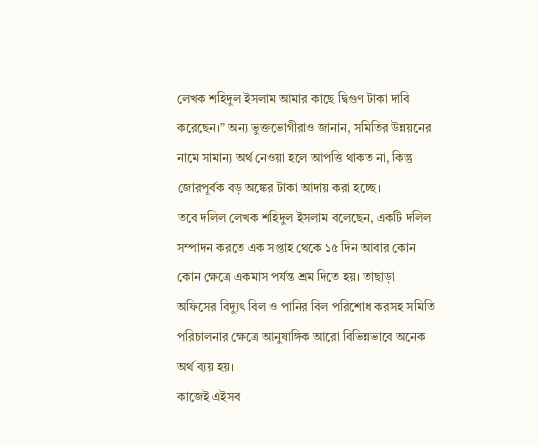লেখক শহিদুল ইসলাম আমার কাছে দ্বিগুণ টাকা দাবি করেছেন।” অন্য ভুক্তভোগীরাও জানান, সমিতির উন্নয়নের নামে সামান্য অর্থ নেওয়া হলে আপত্তি থাকত না, কিন্তু জোরপূর্বক বড় অঙ্কের টাকা আদায় করা হচ্ছে।
তবে দলিল লেখক শহিদুল ইসলাম বলেছেন, একটি দলিল সম্পাদন করতে এক সপ্তাহ থেকে ১৫ দিন আবার কোন কোন ক্ষেত্রে একমাস পর্যন্ত শ্রম দিতে হয়। তাছাড়া অফিসের বিদ্যুৎ বিল ও পানির বিল পরিশোধ করসহ সমিতি পরিচালনার ক্ষেত্রে আনুষাঙ্গিক আরো বিভিন্নভাবে অনেক অর্থ ব্যয় হয়।
কাজেই এইসব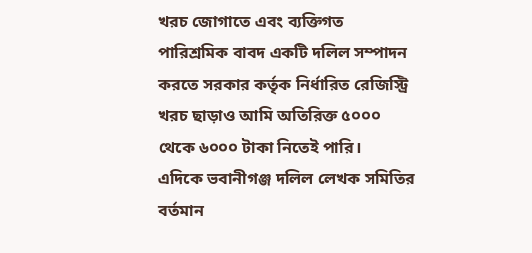খরচ জোগাতে এবং ব্যক্তিগত পারিশ্রমিক বাবদ একটি দলিল সম্পাদন করতে সরকার কর্তৃক নির্ধারিত রেজিস্ট্রি খরচ ছাড়াও আমি অতিরিক্ত ৫০০০ থেকে ৬০০০ টাকা নিতেই পারি।
এদিকে ভবানীগঞ্জ দলিল লেখক সমিতির বর্তমান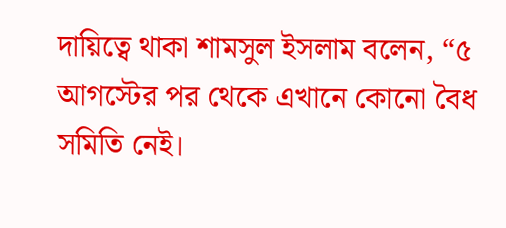দায়িত্বে থাকা শামসুল ইসলাম বলেন, “৫ আগস্টের পর থেকে এখানে কোনো বৈধ সমিতি নেই।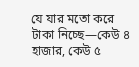যে যার মতো করে টাকা নিচ্ছে—কেউ ৪ হাজার, কেউ ৫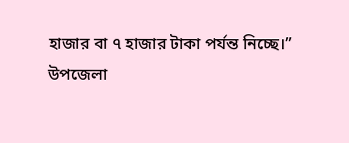হাজার বা ৭ হাজার টাকা পর্যন্ত নিচ্ছে।”
উপজেলা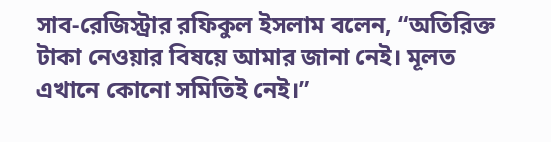সাব-রেজিস্ট্রার রফিকুল ইসলাম বলেন, “অতিরিক্ত টাকা নেওয়ার বিষয়ে আমার জানা নেই। মূলত এখানে কোনো সমিতিই নেই।”